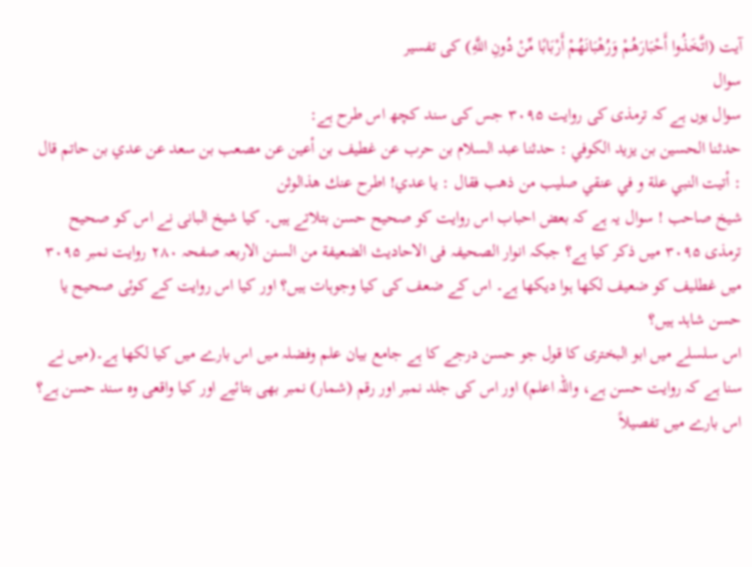آیت (اتَّخَذُوا أَحْبَارَهُمْ وَرُهْبَانَهُمْ أَرْبَابًا مِّنْ دُونِ اللَّهِ) کی تفسیر
سوال
سوال یوں ہے کہ ترمذی کی روایت ۳۰۹۵ جس کی سند کچھ اس طرح ہے:
حدثنا الحسين بن يزيد الكوفي : حدثنا عبد السلام بن حرب عن غطيف بن أعين عن مصعب بن سعد عن عدي بن حاتم قال : أتيت النبي علة و في عنقي صليب من ذهب فقال : يا عدي! اطرح عنك هذالوثن
شیخ صاحب ! سوال یہ ہے کہ بعض احباب اس روایت کو صحیح حسن بتلاتے ہیں۔ کیا شیخ البانی نے اس کو صحیح ترمذی ۳۰۹۵ میں ذکر کیا ہے؟ جبکہ انوار الصحیفہ فی الاحادیث الضعيفة من السنن الاربعہ صفحہ ۲۸۰ روایت نمبر ۳۰۹۵ میں غطلیف کو ضعیف لکھا ہوا دیکھا ہے۔ اس کے ضعف کی کیا وجوہات ہیں؟ اور کیا اس روایت کے کوئی صحیح یا حسن شاہد ہیں؟
اس سلسلے میں ابو البختری کا قول جو حسن درجے کا ہے جامع بیان علم وفضلہ میں اس بارے میں کیا لکھا ہے۔(میں نے سنا ہے کہ روایت حسن ہے، واللہ اعلم) اور اس کی جلد نمبر اور رقم (شمار) نمبر بھی بتائیے اور کیا واقعی وہ سند حسن ہے؟ اس بارے میں تفصیلاً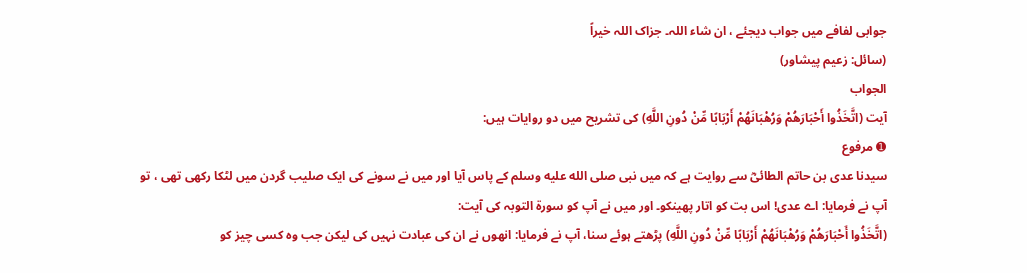جوابی لفافے میں جواب دیجئے ، ان شاء اللہ۔ جزاک اللہ خیراً
(سائل: زعیم پیشاور)
الجواب
آیت (اتَّخَذُوا أَحْبَارَهُمْ وَرُهْبَانَهُمْ أَرْبَابًا مِّنْ دُونِ اللَّهِ) کی تشریح میں دو روایات ہیں:
➊ مرفوع
سیدنا عدی بن حاتم الطائیؓ سے روایت ہے کہ میں نبی صلى الله عليه وسلم کے پاس آیا اور میں نے سونے کی ایک صلیب گردن میں لٹکا رکھی تھی ، تو آپ نے فرمایا: اے عدی! اس بت کو اتار پھینکو۔ اور میں نے آپ کو سورۃ التوبہ کی آیت:
(اتَّخَذُوا أَحْبَارَهُمْ وَرُهْبَانَهُمْ أَرْبَابًا مِّنْ دُونِ اللَّهِ) پڑھتے ہوئے سنا، آپ نے فرمایا: انھوں نے ان کی عبادت نہیں کی لیکن جب وہ کسی چیز کو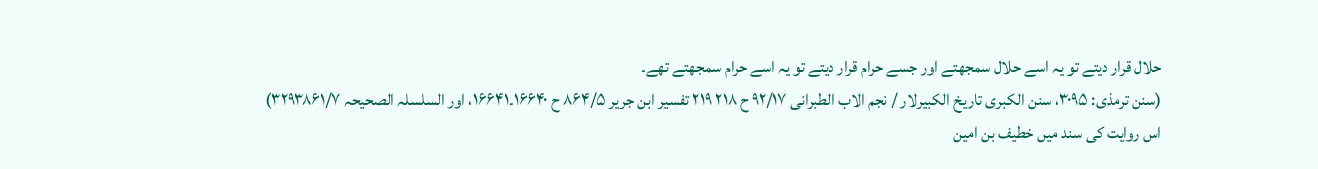حلال قرار دیتے تو یہ اسے حلال سمجھتے اور جسے حرام قرار دیتے تو یہ اسے حرام سمجھتے تھے۔
(سنن ترمذی: ۳۰۹۵، سنن الکبری تاريخ الكبيرلار / نجم الاب الطبرانی ۹۲/۱۷ ح ۲۱۸ ۲۱۹ تفسیر ابن جریر ۸۶۴/۵ ح ۱۶۶۴۰۔۱۶۶۴۱، اور السلسلہ الصحیحہ ۳۲۹۳۸۶۱/۷)
اس روایت کی سند میں خطیف بن امین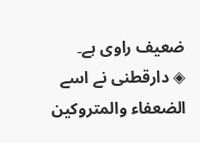ضعیف راوی ہے۔
◈ دارقطنی نے اسے الضعفاء والمتروکین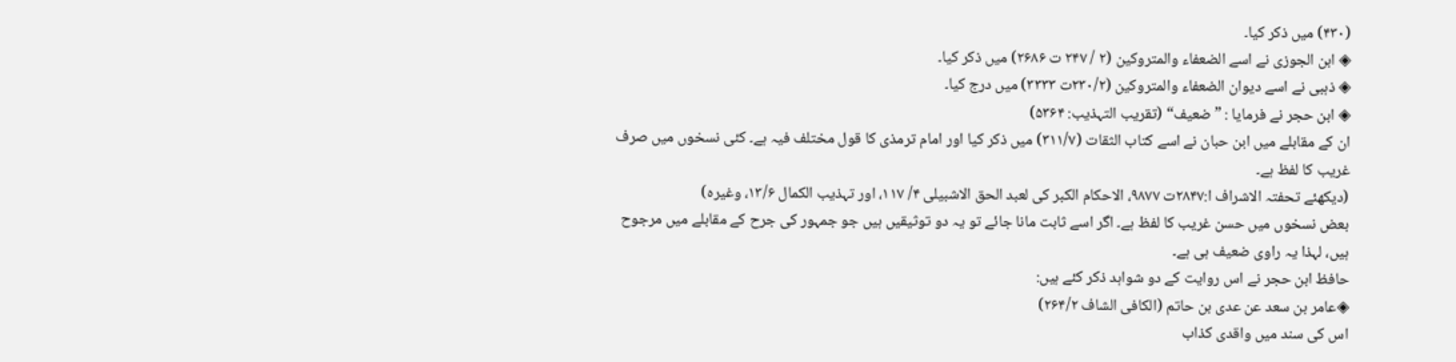(۴۳۰) میں ذکر کیا۔
◈ ابن الجوزی نے اسے الضعفاء والمتروکین (۲ / ۲۴۷ ت ۲۶۸۶) میں ذکر کیا۔
◈ ذہبی نے اسے دیوان الضعفاء والمتروکین (۲۳۰/۲ت ۳۳۳۳) میں درج کیا۔
◈ ابن حجر نے فرمایا : ”ضعیف“ (تقریب التہذیب: ۵۳۶۴)
ان کے مقابلے میں ابن حبان نے اسے کتاب الثقات (۳۱۱/۷) میں ذکر کیا اور امام ترمذی کا قول مختلف فیہ ہے۔ کئی نسخوں میں صرف غریب کا لفظ ہے۔
(دیکھئے تحفتہ الاشراف ا:۲۸۴۷ت ۹۸۷۷، الاحکام الکبر کی لعبد الحق الاشبیلی ۴/ ۱۱۷، اور تہذیب الکمال ۱۳/۶، وغیرہ)
بعض نسخوں میں حسن غریب کا لفظ ہے۔ اگر اسے ثابت مانا جائے تو یہ دو توثیقیں ہیں جو جمہور کی جرح کے مقابلے میں مرجوح ہیں، لہذا یہ راوی ضعیف ہی ہے۔
حافظ ابن حجر نے اس روایت کے دو شواہد ذکر کئے ہیں:
◈عامر بن سعد عن عدی بن حاتم (الکافی الشاف ۲۶۴/۲)
اس کی سند میں واقدی کذاب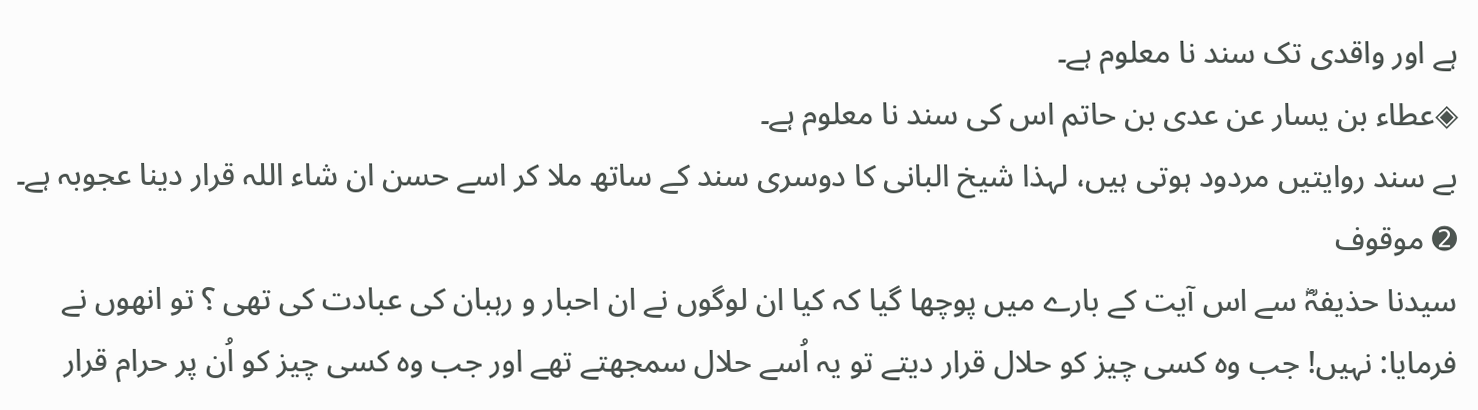ہے اور واقدی تک سند نا معلوم ہے۔
◈عطاء بن یسار عن عدی بن حاتم اس کی سند نا معلوم ہے۔
بے سند روایتیں مردود ہوتی ہیں، لہذا شیخ البانی کا دوسری سند کے ساتھ ملا کر اسے حسن ان شاء اللہ قرار دینا عجوبہ ہے۔
➋ موقوف
سیدنا حذیفہؓ سے اس آیت کے بارے میں پوچھا گیا کہ کیا ان لوگوں نے ان احبار و رہبان کی عبادت کی تھی ؟ تو انھوں نے فرمایا: نہیں! جب وہ کسی چیز کو حلال قرار دیتے تو یہ اُسے حلال سمجھتے تھے اور جب وہ کسی چیز کو اُن پر حرام قرار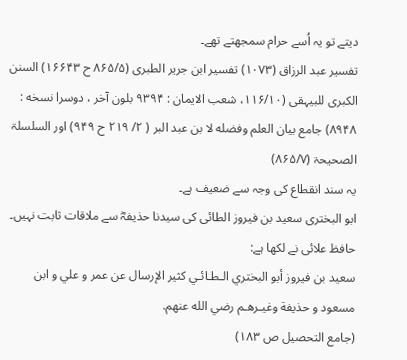دیتے تو یہ اُسے حرام سمجھتے تھے۔
تفسیر عبد الرزاق (۱۰۷۳) تفسیر ابن جریر الطبری (۸۶۵/۵ ح ۱۶۶۴۳) السنن الکبری للبیہقی (۱۱۶/۱۰، شعب الایمان : ۹۳۹۴ بلون آخر ، دوسرا نسخه : ۸۹۴۸) جامع بیان العلم وفضله لا بن عبد البر ( ۲/ ۲۱۹ ح ۹۴۹) اور السلسلۃ الصحیحۃ (۸۶۵/۷)
یہ سند انقطاع کی وجہ سے ضعیف ہے۔
ابو البختری سعید بن فیروز الطائی کی سیدنا حذیفہؓ سے ملاقات ثابت نہیں۔
حافظ علائی نے لکھا ہے:
سعيد بن فيروز أبو البختري الـطـائـي كثير الإرسال عن عمر و علي و ابن مسعود و حذيفة وغيـرهـم رضي الله عنهم.
(جامع التحصيل ص ۱۸۳)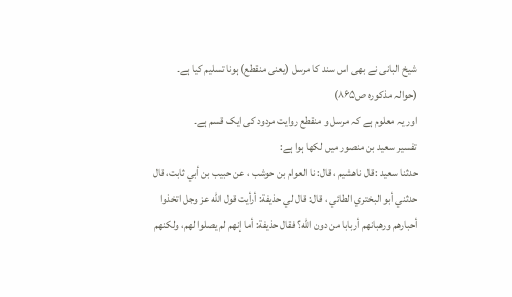شیخ البانی نے بھی اس سند کا مرسل (یعنی منقطع) ہونا تسلیم کیا ہے۔
(حوالہ مذکورہ ص۸۶۵)
اور یہ معلوم ہے کہ مرسل و منقطع روایت مردود کی ایک قسم ہے۔
تفسیر سعید بن منصور میں لکھا ہوا ہے:
حدثنا سعيد :قال ناهشیم ، قال: نا العوام بن حوشب ، عن حبيب بن أبي ثابت، قال حدثني أبو البختري الطائي ، قال: قال لي حذيفة: أرأيت قول الله عز وجل اتخذوا أحبارهم ورهبانهم أربابا من دون الله؟ فقال حذيفة: أما إنهم لم يصلوا لهم، ولكنهم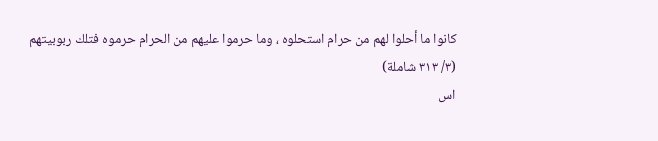كانوا ما أحلوا لهم من حرام استحلوه ، وما حرموا عليهم من الحرام حرموه فتلك ربوبيتهم
(۳/ ۳۱۳ شاملة)
اس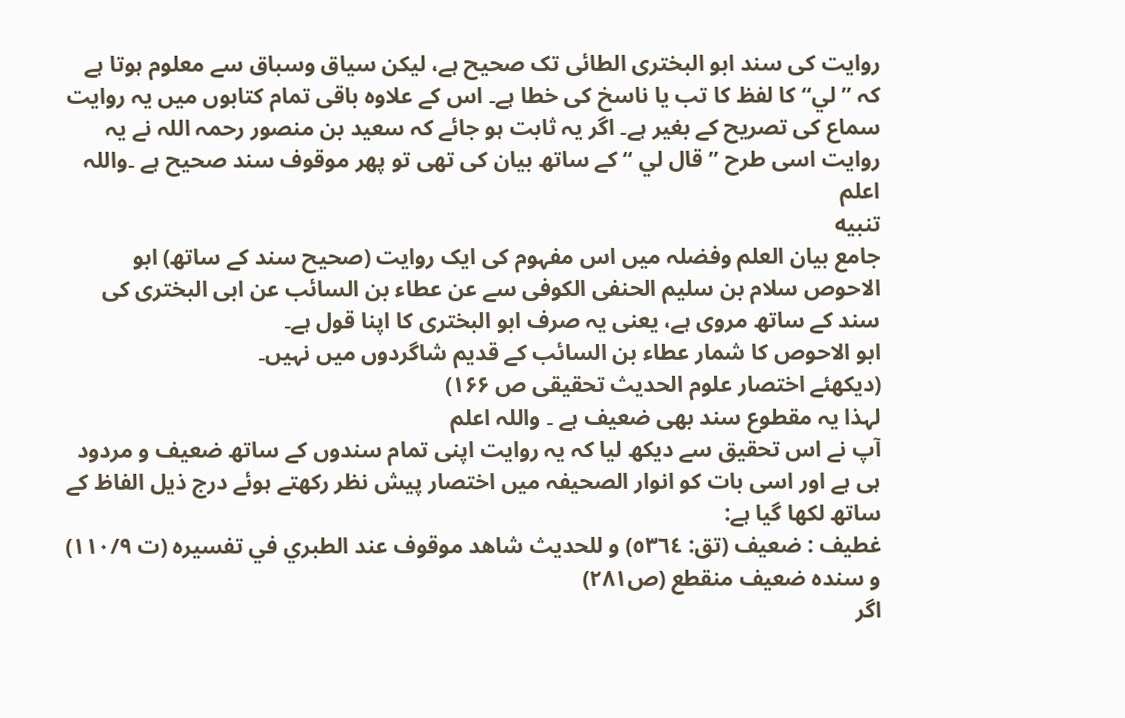روایت کی سند ابو البختری الطائی تک صحیح ہے، لیکن سیاق وسباق سے معلوم ہوتا ہے کہ ”لي“ کا لفظ کا تب یا ناسخ کی خطا ہے۔ اس کے علاوہ باقی تمام کتابوں میں یہ روایت سماع کی تصریح کے بغیر ہے۔ اگر یہ ثابت ہو جائے کہ سعید بن منصور رحمہ اللہ نے یہ روایت اسی طرح ’’ قال لي “ کے ساتھ بیان کی تھی تو پھر موقوف سند صحیح ہے ۔واللہ اعلم
تنبیه
جامع بیان العلم وفضلہ میں اس مفہوم کی ایک روایت (صحیح سند کے ساتھ) ابو الاحوص سلام بن سلیم الحنفی الکوفی سے عن عطاء بن السائب عن ابی البختری کی سند کے ساتھ مروی ہے، یعنی یہ صرف ابو البختری کا اپنا قول ہے۔
ابو الاحوص کا شمار عطاء بن السائب کے قدیم شاگردوں میں نہیں۔
(دیکھئے اختصار علوم الحدیث تحقیقی ص ۱۶۶)
لہذا یہ مقطوع سند بھی ضعیف ہے ۔ واللہ اعلم
آپ نے اس تحقیق سے دیکھ لیا کہ یہ روایت اپنی تمام سندوں کے ساتھ ضعیف و مردود ہی ہے اور اسی بات کو انوار الصحیفہ میں اختصار پیش نظر رکھتے ہوئے درج ذیل الفاظ کے ساتھ لکھا گیا ہے:
غطیف : ضعیف (تق: ٥٣٦٤) و للحديث شاهد موقوف عند الطبري في تفسيرہ (ت ۱۱۰/۹) و سنده ضعیف منقطع (ص۲۸۱)
اگر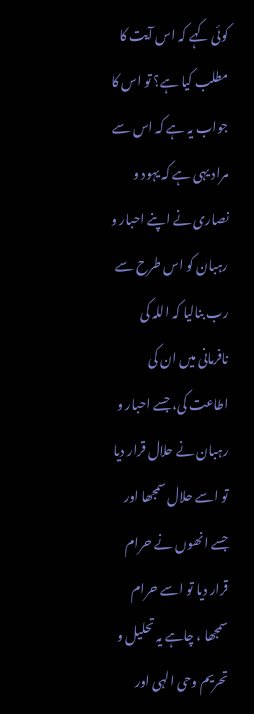کوئی کہے کہ اس آیت کا مطلب کیا ہے؟ تو اس کا جواب یہ ہے کہ اس سے مراد یہی ہے کہ یہود و نصاری نے اپنے احبار و رہبان کو اس طرح سے رب بنالیا کہ اللہ کی نافرمانی میں ان کی اطاعت کی، جسے احبار و رہبان نے حلال قرار دیا تو اسے حلال سمجھا اور جسے انھوں نے حرام قرار دیا تو اسے حرام سمجھا ، چاہے یہ تحلیل و تحریم وحی الہی اور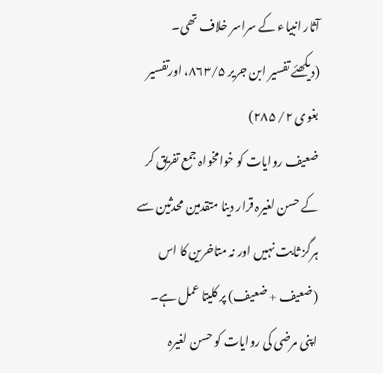آثار انبیاء کے سراسر خلاف تھی۔
(دیکھئے تفسیر ابن جریر ۸۶۳/۵، اورتفسیر بغوی ۲/ ۲۸۵)
ضعیف روایات کو خوامخواہ جمع تفریق کر کے حسن لغیرہ قرار دینا متقدمین محدثین سے ہرگز ثابت نہیں اور نہ متاخرین کا اس (ضعیف + ضعیف) پر کلیتا عمل ہے۔
اپنی مرضی کی روایات کو حسن لغیرہ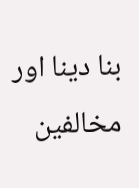بنا دینا اور مخالفین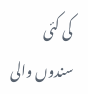کی کئی سندوں والی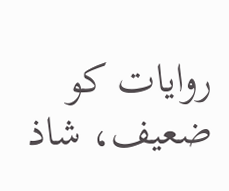روایات کو ضعیف، شاذ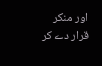اور منکر قرار دے کر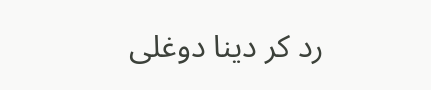رد کر دینا دوغلی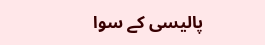پالیسی کے سوا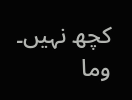کچھ نہیں۔
وما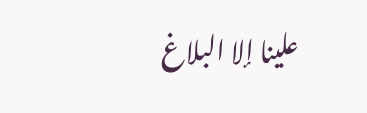علينا إلا البلاغ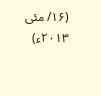(۱۶/ مئی ۲۰۱۳ء)